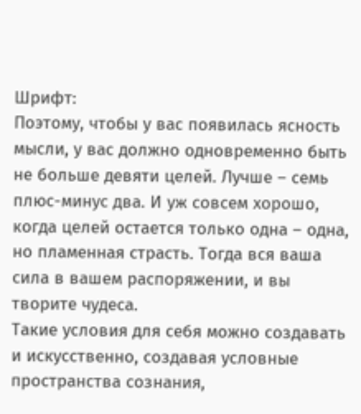Шрифт:
Поэтому, чтобы у вас появилась ясность мысли, у вас должно одновременно быть не больше девяти целей. Лучше – семь плюс-минус два. И уж совсем хорошо, когда целей остается только одна – одна, но пламенная страсть. Тогда вся ваша сила в вашем распоряжении, и вы творите чудеса.
Такие условия для себя можно создавать и искусственно, создавая условные пространства сознания,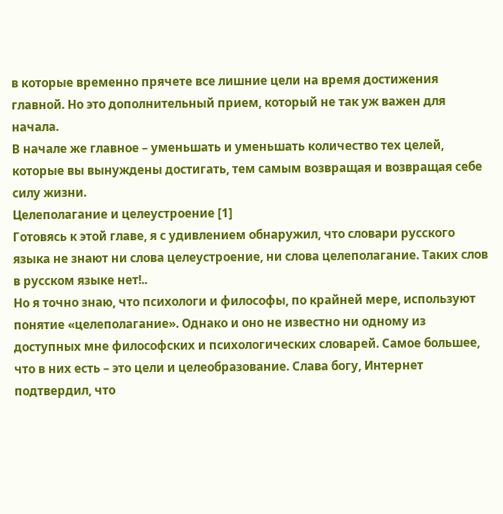в которые временно прячете все лишние цели на время достижения главной. Но это дополнительный прием, который не так уж важен для начала.
В начале же главное – уменьшать и уменьшать количество тех целей, которые вы вынуждены достигать, тем самым возвращая и возвращая себе силу жизни.
Целеполагание и целеустроение [1]
Готовясь к этой главе, я с удивлением обнаружил, что словари русского языка не знают ни слова целеустроение, ни слова целеполагание. Таких слов в русском языке нет!..
Но я точно знаю, что психологи и философы, по крайней мере, используют понятие «целеполагание». Однако и оно не известно ни одному из доступных мне философских и психологических словарей. Самое большее, что в них есть – это цели и целеобразование. Слава богу, Интернет подтвердил, что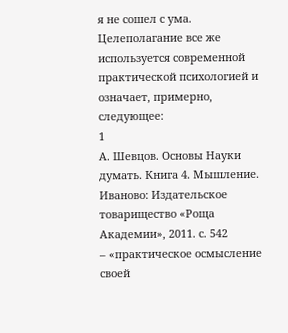я не сошел с ума. Целеполагание все же используется современной практической психологией и означает, примерно, следующее:
1
А. Шевцов. Основы Науки думать. Книга 4. Мышление. Иваново: Издательское товарищество «Роща Академии», 2011. с. 542
– «практическое осмысление своей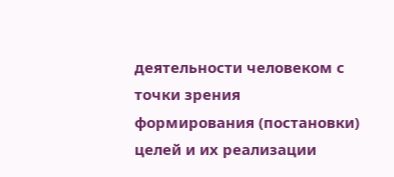деятельности человеком с точки зрения формирования (постановки) целей и их реализации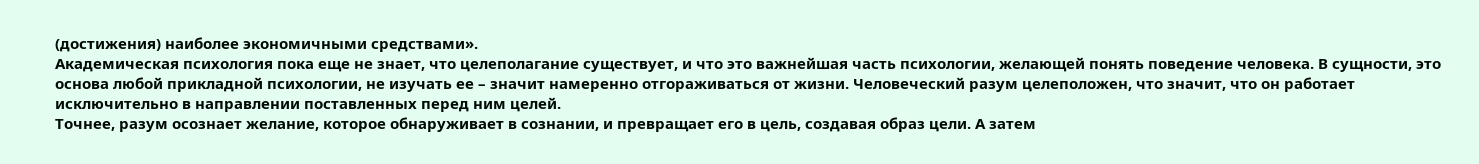(достижения) наиболее экономичными средствами».
Академическая психология пока еще не знает, что целеполагание существует, и что это важнейшая часть психологии, желающей понять поведение человека. В сущности, это основа любой прикладной психологии, не изучать ее – значит намеренно отгораживаться от жизни. Человеческий разум целеположен, что значит, что он работает исключительно в направлении поставленных перед ним целей.
Точнее, разум осознает желание, которое обнаруживает в сознании, и превращает его в цель, создавая образ цели. А затем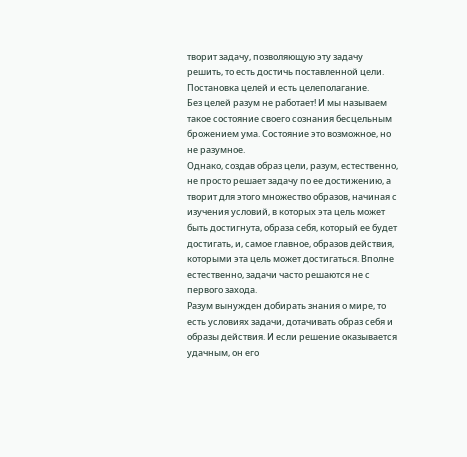творит задачу, позволяющую эту задачу решить, то есть достичь поставленной цели. Постановка целей и есть целеполагание.
Без целей разум не работает! И мы называем такое состояние своего сознания бесцельным брожением ума. Состояние это возможное, но не разумное.
Однако, создав образ цели, разум, естественно, не просто решает задачу по ее достижению, а творит для этого множество образов, начиная с изучения условий, в которых эта цель может быть достигнута, образа себя, который ее будет достигать, и, самое главное, образов действия, которыми эта цель может достигаться. Вполне естественно, задачи часто решаются не с первого захода.
Разум вынужден добирать знания о мире, то есть условиях задачи, дотачивать образ себя и образы действия. И если решение оказывается удачным, он его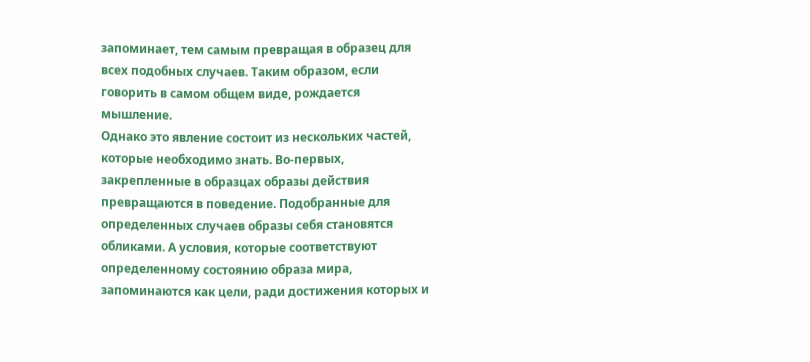запоминает, тем самым превращая в образец для всех подобных случаев. Таким образом, если говорить в самом общем виде, рождается мышление.
Однако это явление состоит из нескольких частей, которые необходимо знать. Во-первых, закрепленные в образцах образы действия превращаются в поведение. Подобранные для определенных случаев образы себя становятся обликами. А условия, которые соответствуют определенному состоянию образа мира, запоминаются как цели, ради достижения которых и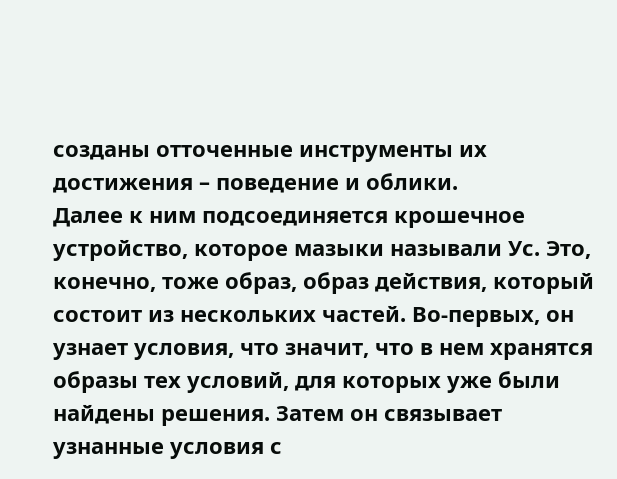созданы отточенные инструменты их достижения – поведение и облики.
Далее к ним подсоединяется крошечное устройство, которое мазыки называли Ус. Это, конечно, тоже образ, образ действия, который состоит из нескольких частей. Во-первых, он узнает условия, что значит, что в нем хранятся образы тех условий, для которых уже были найдены решения. Затем он связывает узнанные условия с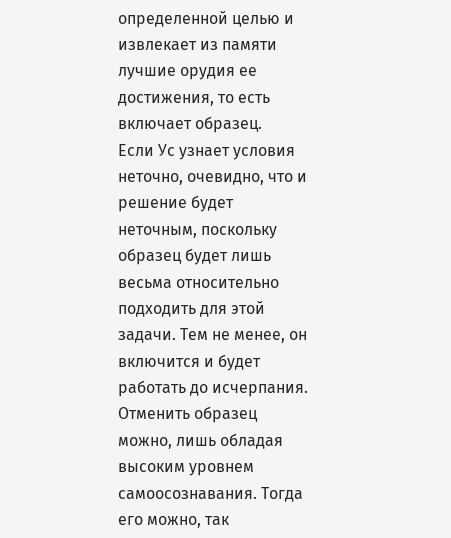определенной целью и извлекает из памяти лучшие орудия ее достижения, то есть включает образец.
Если Ус узнает условия неточно, очевидно, что и решение будет неточным, поскольку образец будет лишь весьма относительно подходить для этой задачи. Тем не менее, он включится и будет работать до исчерпания. Отменить образец можно, лишь обладая высоким уровнем самоосознавания. Тогда его можно, так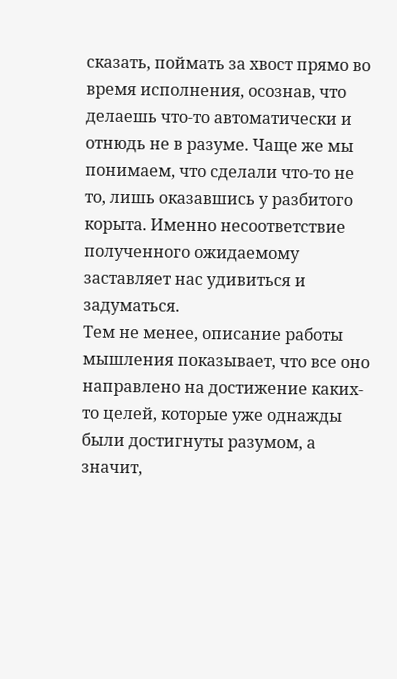сказать, поймать за хвост прямо во время исполнения, осознав, что делаешь что-то автоматически и отнюдь не в разуме. Чаще же мы понимаем, что сделали что-то не то, лишь оказавшись у разбитого корыта. Именно несоответствие полученного ожидаемому заставляет нас удивиться и задуматься.
Тем не менее, описание работы мышления показывает, что все оно направлено на достижение каких-то целей, которые уже однажды были достигнуты разумом, а значит,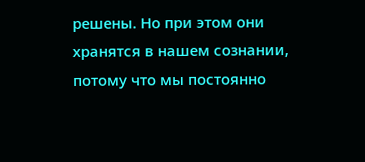решены. Но при этом они хранятся в нашем сознании, потому что мы постоянно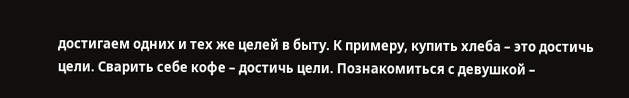достигаем одних и тех же целей в быту. К примеру, купить хлеба – это достичь цели. Сварить себе кофе – достичь цели. Познакомиться с девушкой –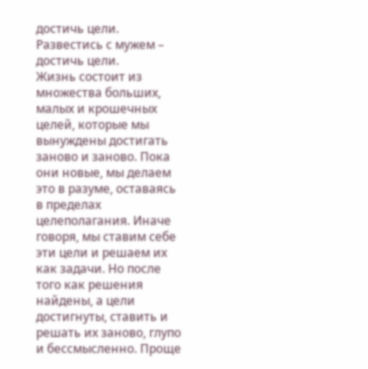достичь цели. Развестись с мужем – достичь цели.
Жизнь состоит из множества больших, малых и крошечных целей, которые мы вынуждены достигать заново и заново. Пока они новые, мы делаем это в разуме, оставаясь в пределах целеполагания. Иначе говоря, мы ставим себе эти цели и решаем их как задачи. Но после того как решения найдены, а цели достигнуты, ставить и решать их заново, глупо и бессмысленно. Проще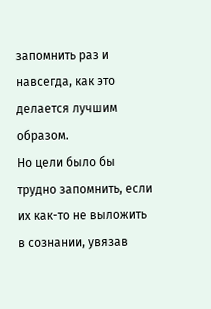запомнить раз и навсегда, как это делается лучшим образом.
Но цели было бы трудно запомнить, если их как-то не выложить в сознании, увязав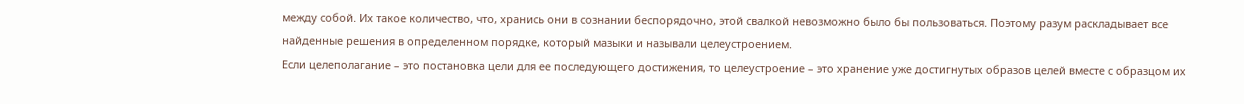между собой. Их такое количество, что, хранись они в сознании беспорядочно, этой свалкой невозможно было бы пользоваться. Поэтому разум раскладывает все найденные решения в определенном порядке, который мазыки и называли целеустроением.
Если целеполагание – это постановка цели для ее последующего достижения, то целеустроение – это хранение уже достигнутых образов целей вместе с образцом их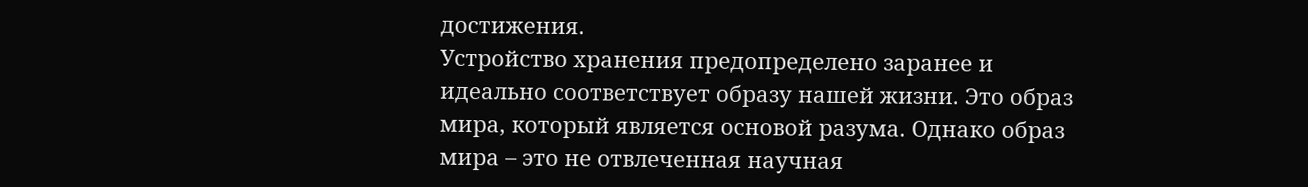достижения.
Устройство хранения предопределено заранее и идеально соответствует образу нашей жизни. Это образ мира, который является основой разума. Однако образ мира – это не отвлеченная научная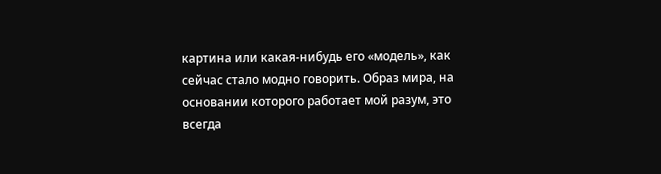картина или какая-нибудь его «модель», как сейчас стало модно говорить. Образ мира, на основании которого работает мой разум, это всегда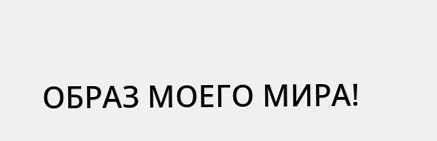ОБРАЗ МОЕГО МИРА!